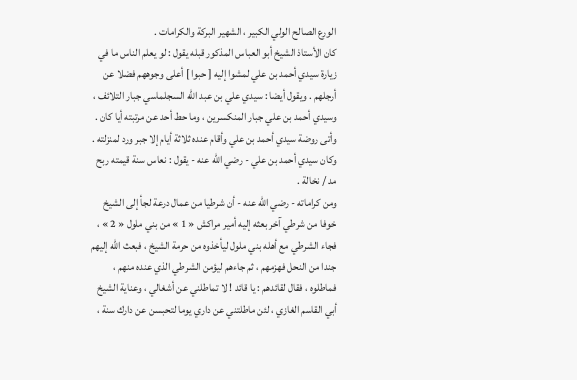الورع الصالح الولي الكبير ، الشهير البركة والكرامات .
كان الأستاذ الشيخ أبو العباس المذكور قبله يقول : لو يعلم الناس ما في زيارة سيدي أحمد بن علي لمشوا إليه [ حبوا ] أعلى وجوههم فضلا عن أرجلهم . ويقول أيضا : سيدي علي بن عبد اللّه السجلماسي جبار التلائف ، وسيدي أحمد بن علي جبار المنكسرين ، وما حط أحد عن مرتبته أيا كان . وأتى روضة سيدي أحمد بن علي وأقام عنده ثلاثة أيام إلا جبر ورد لمنزلته . وكان سيدي أحمد بن علي - رضي اللّه عنه - يقول : نعاس سنة قيمته ربح مد / نخالة .
ومن كراماته - رضي اللّه عنه - أن شرطيا من عمال درعة لجأ إلى الشيخ خوفا من شرطي آخر بعثه إليه أمير مراكش « 1 » من بني ملول « 2 » ، فجاء الشرطي مع أهله بني ملول ليأخذوه من حرمة الشيخ ، فبعث اللّه إليهم جندا من النحل فهزمهم ، ثم جاءهم ليؤمن الشرطي الذي عنده منهم ، فماطلوه ، فقال لقائدهم : يا قائد ! لا تماطلني عن أشغالي ، وعناية الشيخ أبي القاسم الغازي ، لئن ماطلتني عن داري يوما لتحبسن عن دارك سنة ،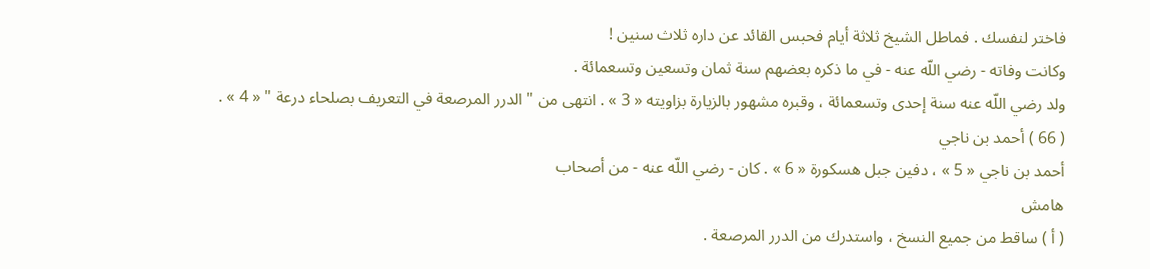فاختر لنفسك . فماطل الشيخ ثلاثة أيام فحبس القائد عن داره ثلاث سنين !
وكانت وفاته - رضي اللّه عنه - في ما ذكره بعضهم سنة ثمان وتسعين وتسعمائة .
ولد رضي اللّه عنه سنة إحدى وتسعمائة ، وقبره مشهور بالزيارة بزاويته « 3 » . انتهى من " الدرر المرصعة في التعريف بصلحاء درعة " « 4 » .
( 66 ) أحمد بن ناجي
أحمد بن ناجي « 5 » ، دفين جبل هسكورة « 6 » . كان - رضي اللّه عنه - من أصحاب
هامش
( أ ) ساقط من جميع النسخ ، واستدرك من الدرر المرصعة .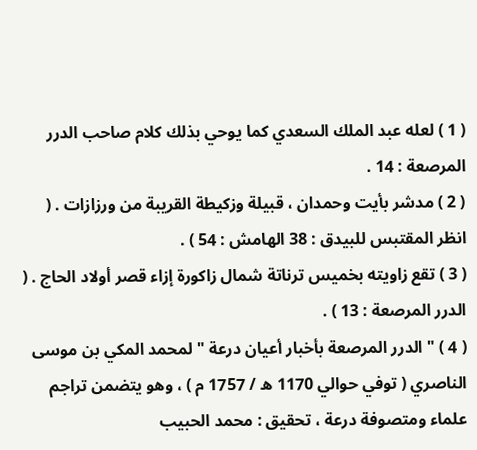( 1 ) لعله عبد الملك السعدي كما يوحي بذلك كلام صاحب الدرر المرصعة : 14 .
( 2 ) مدشر بأيت وحمدان ، قبيلة وزكيطة القريبة من ورزازات . ( انظر المقتبس للبيدق : 38 الهامش : 54 ) .
( 3 ) تقع زاويته بخميس ترناتة شمال زاكورة إزاء قصر أولاد الحاج . ( الدرر المرصعة : 13 ) .
( 4 ) " الدرر المرصعة بأخبار أعيان درعة " لمحمد المكي بن موسى الناصري ( توفي حوالي 1170 ه / 1757 م ) ، وهو يتضمن تراجم علماء ومتصوفة درعة ، تحقيق : محمد الحبيب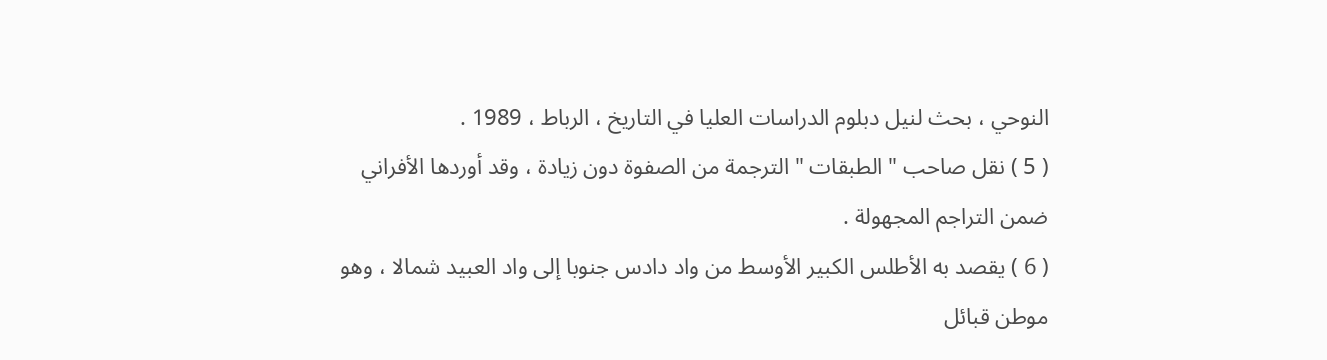النوحي ، بحث لنيل دبلوم الدراسات العليا في التاريخ ، الرباط ، 1989 .
( 5 ) نقل صاحب " الطبقات " الترجمة من الصفوة دون زيادة ، وقد أوردها الأفراني ضمن التراجم المجهولة .
( 6 ) يقصد به الأطلس الكبير الأوسط من واد دادس جنوبا إلى واد العبيد شمالا ، وهو موطن قبائل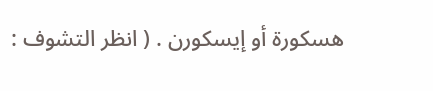هسكورة أو إيسكورن . ( انظر التشوف :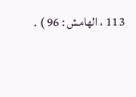113 ، الهامش : 96 ) .